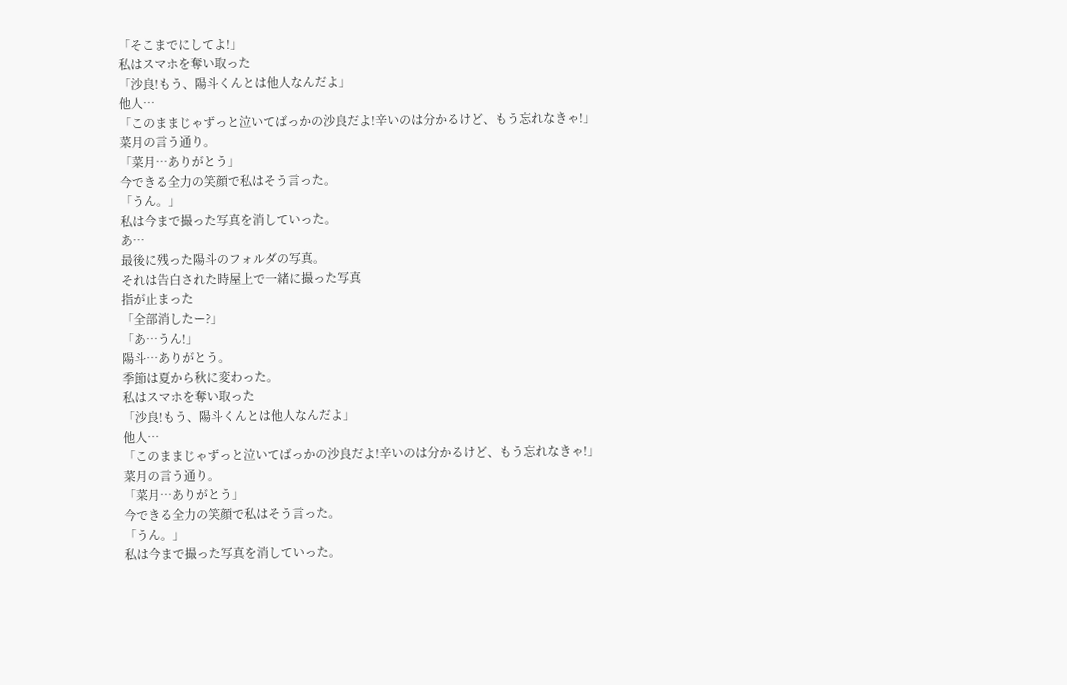「そこまでにしてよ!」
私はスマホを奪い取った
「沙良!もう、陽斗くんとは他人なんだよ」
他人…
「このままじゃずっと泣いてばっかの沙良だよ!辛いのは分かるけど、もう忘れなきゃ!」
菜月の言う通り。
「菜月…ありがとう」
今できる全力の笑顔で私はそう言った。
「うん。」
私は今まで撮った写真を消していった。
あ…
最後に残った陽斗のフォルダの写真。
それは告白された時屋上で一緒に撮った写真
指が止まった
「全部消したー?」
「あ…うん!」
陽斗…ありがとう。
季節は夏から秋に変わった。
私はスマホを奪い取った
「沙良!もう、陽斗くんとは他人なんだよ」
他人…
「このままじゃずっと泣いてばっかの沙良だよ!辛いのは分かるけど、もう忘れなきゃ!」
菜月の言う通り。
「菜月…ありがとう」
今できる全力の笑顔で私はそう言った。
「うん。」
私は今まで撮った写真を消していった。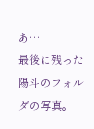あ…
最後に残った陽斗のフォルダの写真。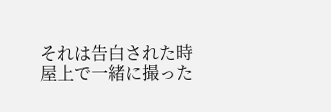それは告白された時屋上で一緒に撮った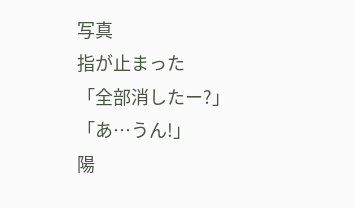写真
指が止まった
「全部消したー?」
「あ…うん!」
陽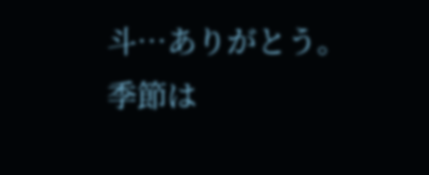斗…ありがとう。
季節は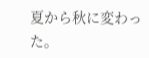夏から秋に変わった。